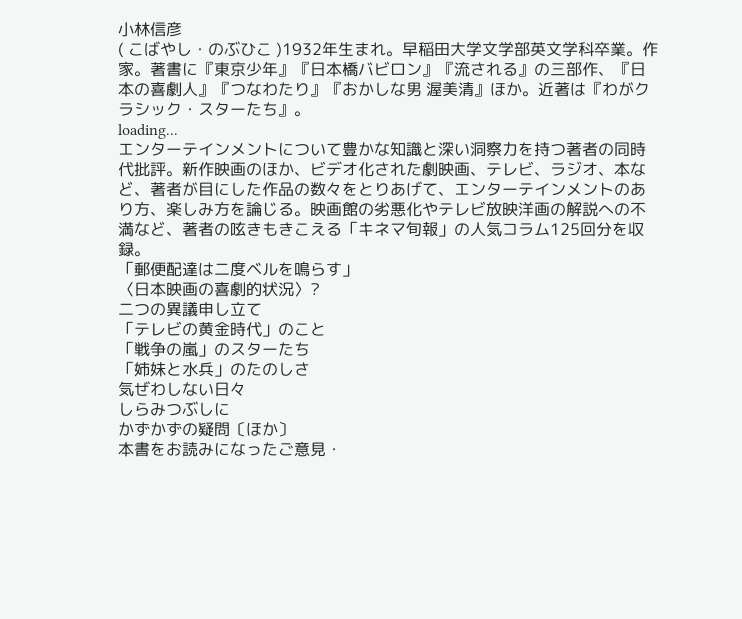小林信彦
( こばやし・のぶひこ )1932年生まれ。早稲田大学文学部英文学科卒業。作家。著書に『東京少年』『日本橋バビロン』『流される』の三部作、『日本の喜劇人』『つなわたり』『おかしな男 渥美清』ほか。近著は『わがクラシック・スターたち』。
loading...
エンターテインメントについて豊かな知識と深い洞察力を持つ著者の同時代批評。新作映画のほか、ビデオ化された劇映画、テレビ、ラジオ、本など、著者が目にした作品の数々をとりあげて、エンターテインメントのあり方、楽しみ方を論じる。映画館の劣悪化やテレビ放映洋画の解説への不満など、著者の呟きもきこえる「キネマ旬報」の人気コラム125回分を収録。
「郵便配達は二度ベルを鳴らす」
〈日本映画の喜劇的状況〉?
二つの異議申し立て
「テレビの黄金時代」のこと
「戦争の嵐」のスターたち
「姉妹と水兵」のたのしさ
気ぜわしない日々
しらみつぶしに
かずかずの疑問〔ほか〕
本書をお読みになったご意見・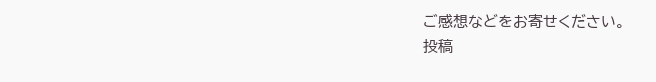ご感想などをお寄せください。
投稿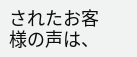されたお客様の声は、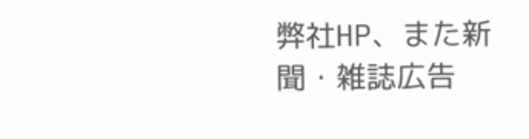弊社HP、また新聞・雑誌広告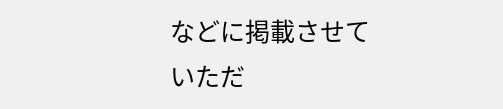などに掲載させていただ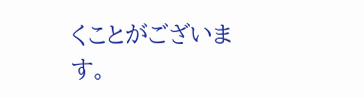くことがございます。